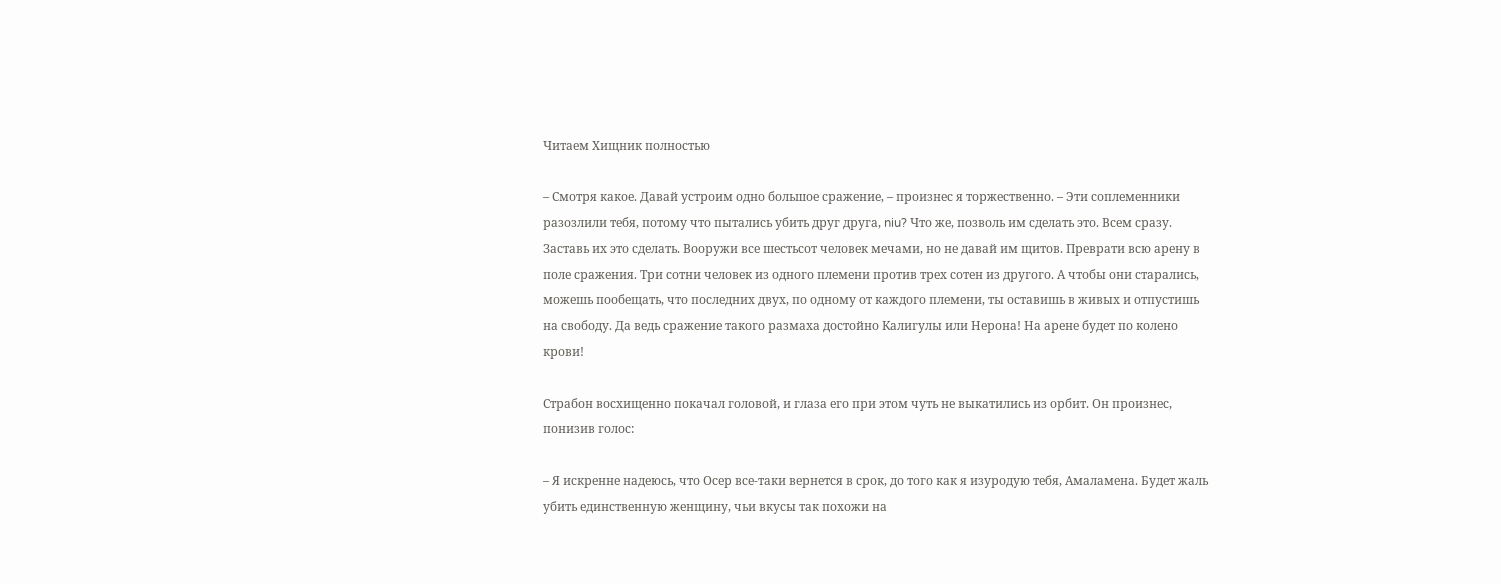Читаем Хищник полностью

– Смотря какое. Давай устроим одно большое сражение, – произнес я торжественно. – Эти соплеменники разозлили тебя, потому что пытались убить друг друга, niu? Что же, позволь им сделать это. Всем сразу. Заставь их это сделать. Вооружи все шестьсот человек мечами, но не давай им щитов. Преврати всю арену в поле сражения. Три сотни человек из одного племени против трех сотен из другого. А чтобы они старались, можешь пообещать, что последних двух, по одному от каждого племени, ты оставишь в живых и отпустишь на свободу. Да ведь сражение такого размаха достойно Калигулы или Нерона! На арене будет по колено крови!

Страбон восхищенно покачал головой, и глаза его при этом чуть не выкатились из орбит. Он произнес, понизив голос:

– Я искренне надеюсь, что Осер все-таки вернется в срок, до того как я изуродую тебя, Амаламена. Будет жаль убить единственную женщину, чьи вкусы так похожи на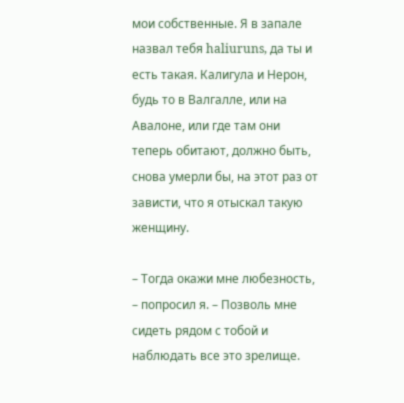мои собственные. Я в запале назвал тебя haliuruns, да ты и есть такая. Калигула и Нерон, будь то в Валгалле, или на Авалоне, или где там они теперь обитают, должно быть, снова умерли бы, на этот раз от зависти, что я отыскал такую женщину.

– Тогда окажи мне любезность, – попросил я. – Позволь мне сидеть рядом с тобой и наблюдать все это зрелище.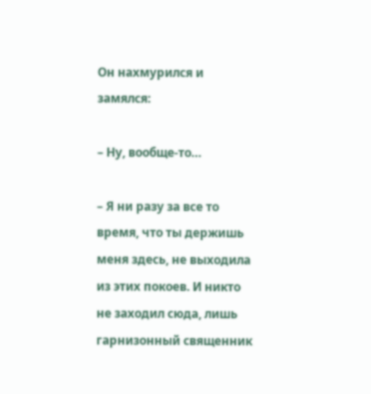Он нахмурился и замялся:

– Ну, вообще-то…

– Я ни разу за все то время, что ты держишь меня здесь, не выходила из этих покоев. И никто не заходил сюда, лишь гарнизонный священник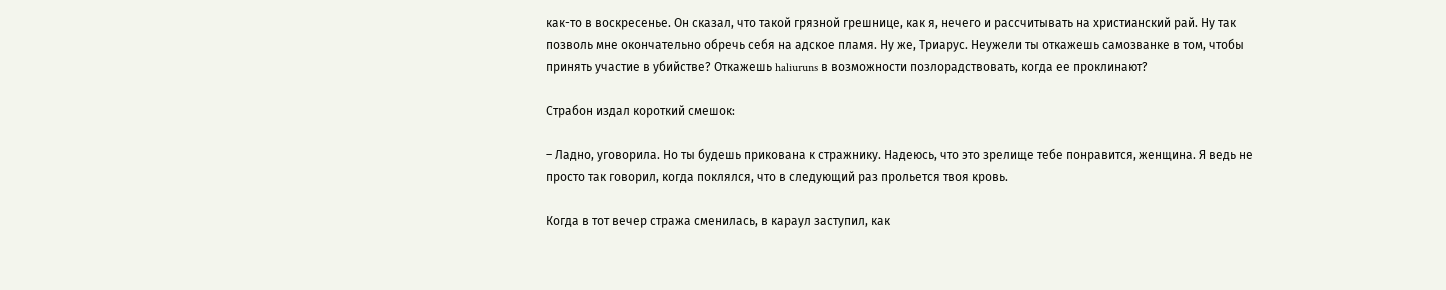как-то в воскресенье. Он сказал, что такой грязной грешнице, как я, нечего и рассчитывать на христианский рай. Ну так позволь мне окончательно обречь себя на адское пламя. Ну же, Триарус. Неужели ты откажешь самозванке в том, чтобы принять участие в убийстве? Откажешь haliuruns в возможности позлорадствовать, когда ее проклинают?

Страбон издал короткий смешок:

– Ладно, уговорила. Но ты будешь прикована к стражнику. Надеюсь, что это зрелище тебе понравится, женщина. Я ведь не просто так говорил, когда поклялся, что в следующий раз прольется твоя кровь.

Когда в тот вечер стража сменилась, в караул заступил, как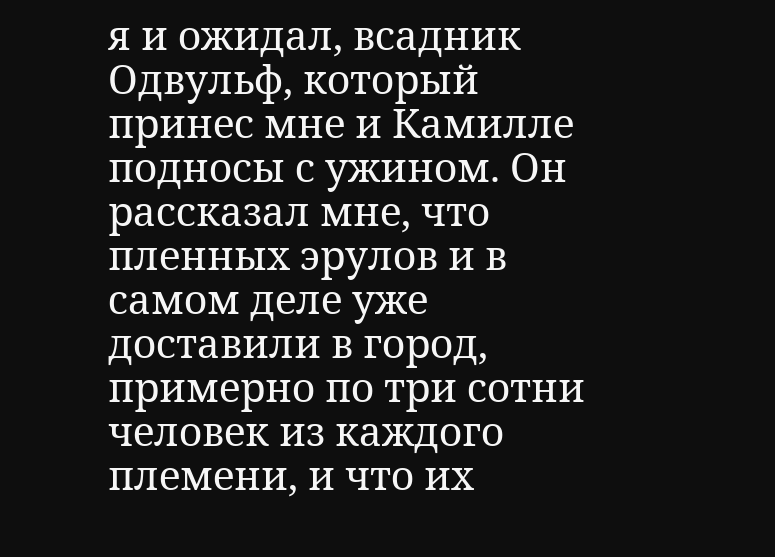я и ожидал, всадник Одвульф, который принес мне и Камилле подносы с ужином. Он рассказал мне, что пленных эрулов и в самом деле уже доставили в город, примерно по три сотни человек из каждого племени, и что их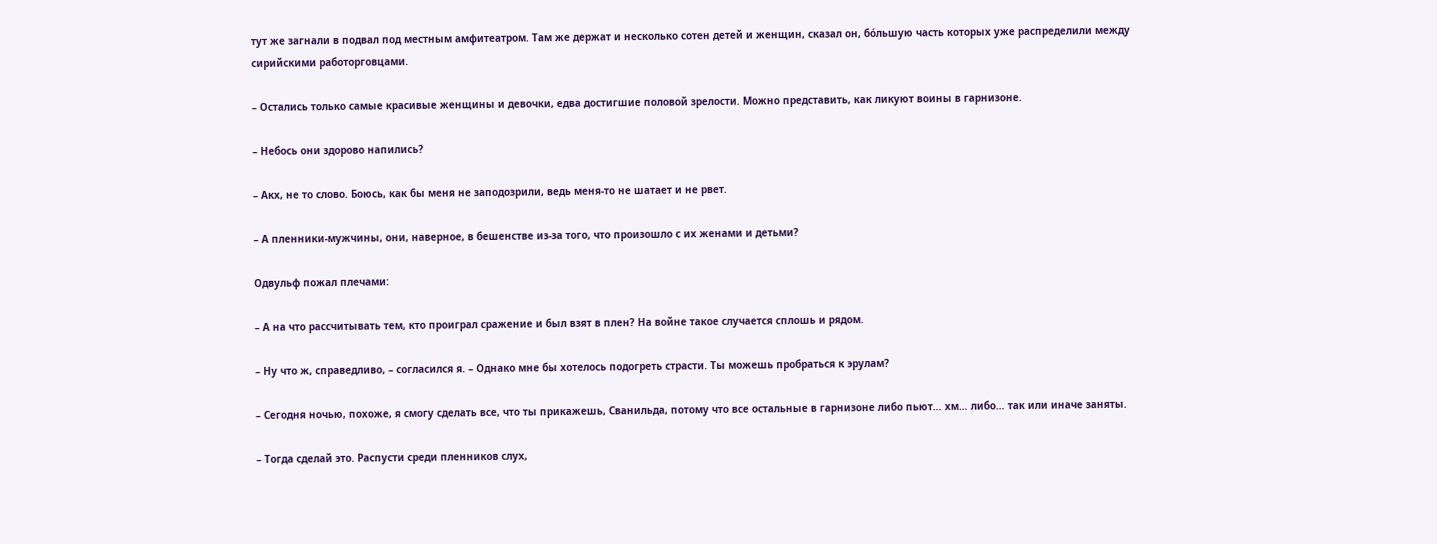тут же загнали в подвал под местным амфитеатром. Там же держат и несколько сотен детей и женщин, сказал он, бо́льшую часть которых уже распределили между сирийскими работорговцами.

– Остались только самые красивые женщины и девочки, едва достигшие половой зрелости. Можно представить, как ликуют воины в гарнизоне.

– Небось они здорово напились?

– Акх, не то слово. Боюсь, как бы меня не заподозрили, ведь меня-то не шатает и не рвет.

– А пленники-мужчины, они, наверное, в бешенстве из-за того, что произошло с их женами и детьми?

Одвульф пожал плечами:

– А на что рассчитывать тем, кто проиграл сражение и был взят в плен? На войне такое случается сплошь и рядом.

– Ну что ж, справедливо, – согласился я. – Однако мне бы хотелось подогреть страсти. Ты можешь пробраться к эрулам?

– Сегодня ночью, похоже, я смогу сделать все, что ты прикажешь, Сванильда, потому что все остальные в гарнизоне либо пьют… хм… либо… так или иначе заняты.

– Тогда сделай это. Распусти среди пленников слух,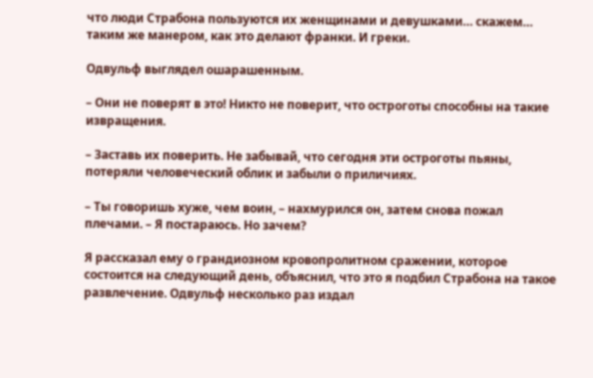что люди Страбона пользуются их женщинами и девушками… скажем… таким же манером, как это делают франки. И греки.

Одвульф выглядел ошарашенным.

– Они не поверят в это! Никто не поверит, что остроготы способны на такие извращения.

– Заставь их поверить. Не забывай, что сегодня эти остроготы пьяны, потеряли человеческий облик и забыли о приличиях.

– Ты говоришь хуже, чем воин, – нахмурился он, затем снова пожал плечами. – Я постараюсь. Но зачем?

Я рассказал ему о грандиозном кровопролитном сражении, которое состоится на следующий день, объяснил, что это я подбил Страбона на такое развлечение. Одвульф несколько раз издал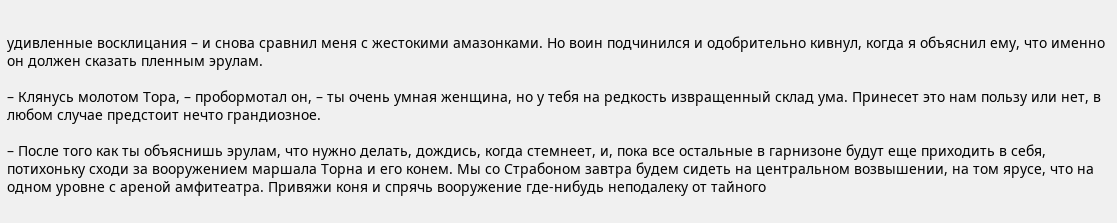удивленные восклицания – и снова сравнил меня с жестокими амазонками. Но воин подчинился и одобрительно кивнул, когда я объяснил ему, что именно он должен сказать пленным эрулам.

– Клянусь молотом Тора, – пробормотал он, – ты очень умная женщина, но у тебя на редкость извращенный склад ума. Принесет это нам пользу или нет, в любом случае предстоит нечто грандиозное.

– После того как ты объяснишь эрулам, что нужно делать, дождись, когда стемнеет, и, пока все остальные в гарнизоне будут еще приходить в себя, потихоньку сходи за вооружением маршала Торна и его конем. Мы со Страбоном завтра будем сидеть на центральном возвышении, на том ярусе, что на одном уровне с ареной амфитеатра. Привяжи коня и спрячь вооружение где-нибудь неподалеку от тайного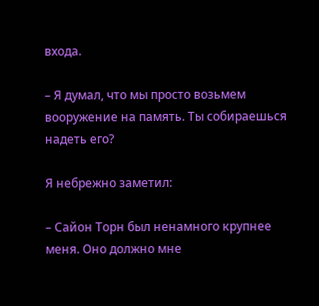входа.

– Я думал, что мы просто возьмем вооружение на память. Ты собираешься надеть его?

Я небрежно заметил:

– Сайон Торн был ненамного крупнее меня. Оно должно мне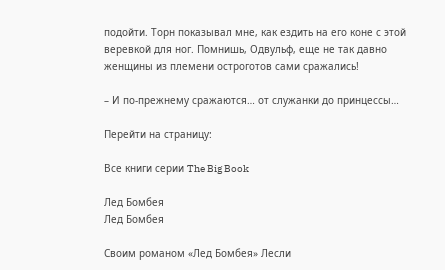подойти. Торн показывал мне, как ездить на его коне с этой веревкой для ног. Помнишь, Одвульф, еще не так давно женщины из племени остроготов сами сражались!

– И по-прежнему сражаются… от служанки до принцессы…

Перейти на страницу:

Все книги серии The Big Book

Лед Бомбея
Лед Бомбея

Своим романом «Лед Бомбея» Лесли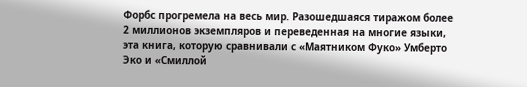Форбс прогремела на весь мир. Разошедшаяся тиражом более 2 миллионов экземпляров и переведенная на многие языки, эта книга, которую сравнивали с «Маятником Фуко» Умберто Эко и «Смиллой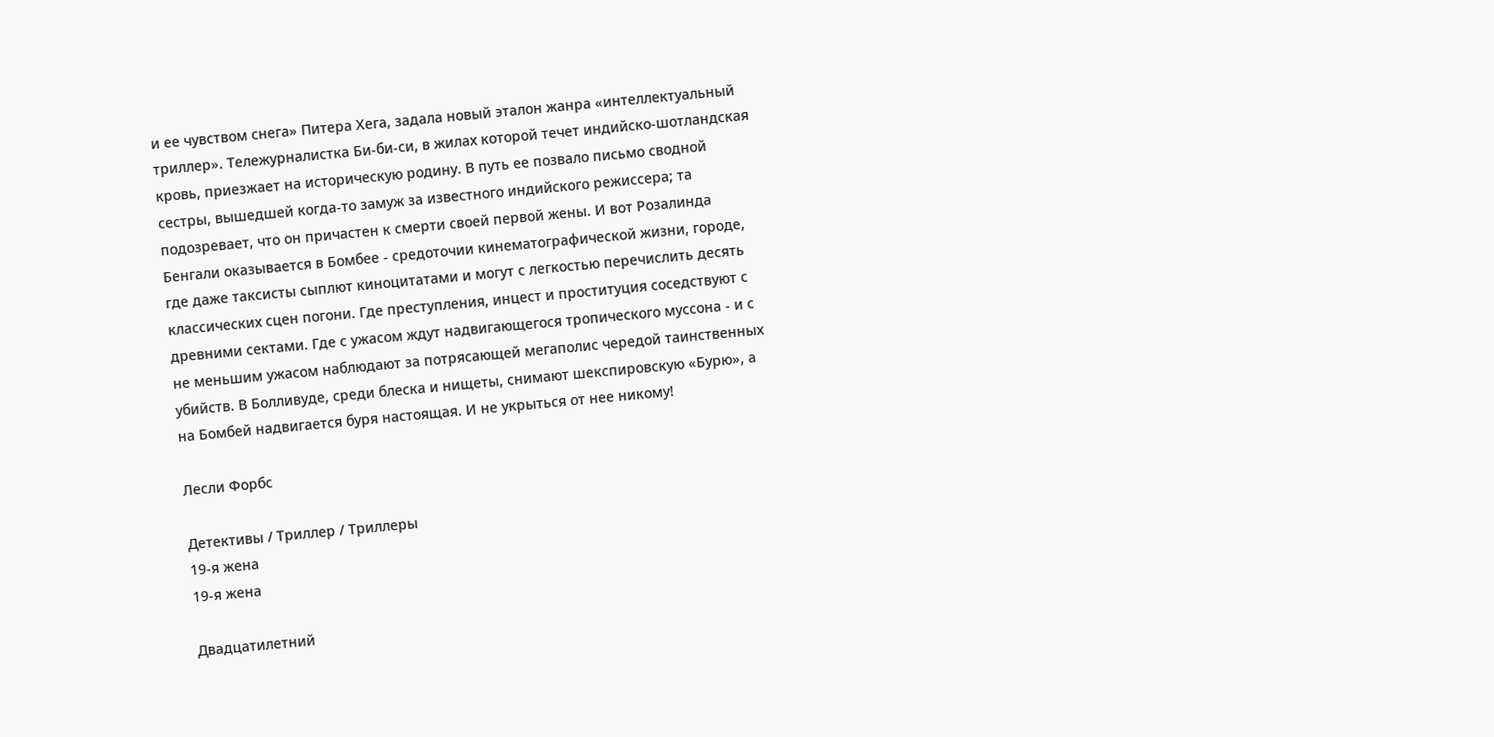и ее чувством снега» Питера Хега, задала новый эталон жанра «интеллектуальный триллер». Тележурналистка Би-би-си, в жилах которой течет индийско-шотландская кровь, приезжает на историческую родину. В путь ее позвало письмо сводной сестры, вышедшей когда-то замуж за известного индийского режиссера; та подозревает, что он причастен к смерти своей первой жены. И вот Розалинда Бенгали оказывается в Бомбее - средоточии кинематографической жизни, городе, где даже таксисты сыплют киноцитатами и могут с легкостью перечислить десять классических сцен погони. Где преступления, инцест и проституция соседствуют с древними сектами. Где с ужасом ждут надвигающегося тропического муссона - и с не меньшим ужасом наблюдают за потрясающей мегаполис чередой таинственных убийств. В Болливуде, среди блеска и нищеты, снимают шекспировскую «Бурю», а на Бомбей надвигается буря настоящая. И не укрыться от нее никому!

Лесли Форбс

Детективы / Триллер / Триллеры
19-я жена
19-я жена

Двадцатилетний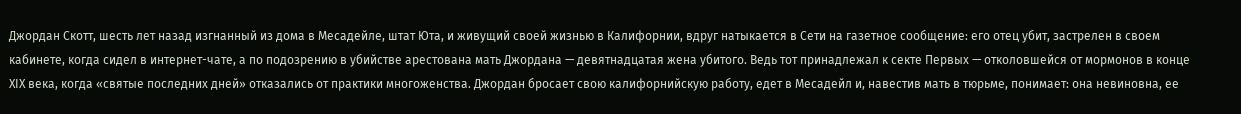Джордан Скотт, шесть лет назад изгнанный из дома в Месадейле, штат Юта, и живущий своей жизнью в Калифорнии, вдруг натыкается в Сети на газетное сообщение: его отец убит, застрелен в своем кабинете, когда сидел в интернет-чате, а по подозрению в убийстве арестована мать Джордана — девятнадцатая жена убитого. Ведь тот принадлежал к секте Первых — отколовшейся от мормонов в конце XIX века, когда «святые последних дней» отказались от практики многоженства. Джордан бросает свою калифорнийскую работу, едет в Месадейл и, навестив мать в тюрьме, понимает: она невиновна, ее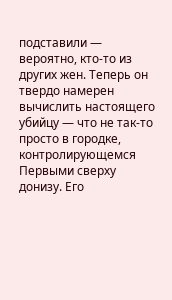подставили — вероятно, кто-то из других жен. Теперь он твердо намерен вычислить настоящего убийцу — что не так-то просто в городке, контролирующемся Первыми сверху донизу. Его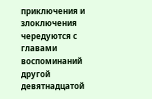приключения и злоключения чередуются с главами воспоминаний другой девятнадцатой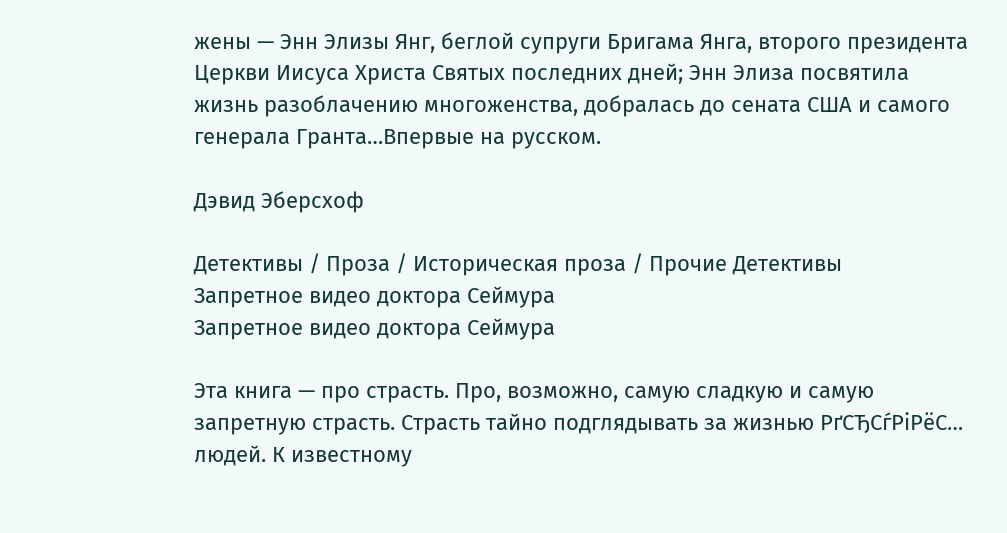жены — Энн Элизы Янг, беглой супруги Бригама Янга, второго президента Церкви Иисуса Христа Святых последних дней; Энн Элиза посвятила жизнь разоблачению многоженства, добралась до сената США и самого генерала Гранта…Впервые на русском.

Дэвид Эберсхоф

Детективы / Проза / Историческая проза / Прочие Детективы
Запретное видео доктора Сеймура
Запретное видео доктора Сеймура

Эта книга — про страсть. Про, возможно, самую сладкую и самую запретную страсть. Страсть тайно подглядывать за жизнью РґСЂСѓРіРёС… людей. К известному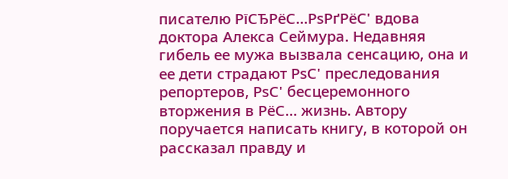писателю РїСЂРёС…РѕРґРёС' вдова доктора Алекса Сеймура. Недавняя гибель ее мужа вызвала сенсацию, она и ее дети страдают РѕС' преследования репортеров, РѕС' бесцеремонного вторжения в РёС… жизнь. Автору поручается написать книгу, в которой он рассказал правду и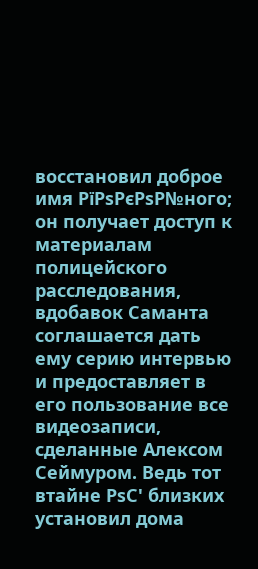восстановил доброе имя РїРѕРєРѕР№ного; он получает доступ к материалам полицейского расследования, вдобавок Саманта соглашается дать ему серию интервью и предоставляет в его пользование все видеозаписи, сделанные Алексом Сеймуром. Ведь тот втайне РѕС' близких установил дома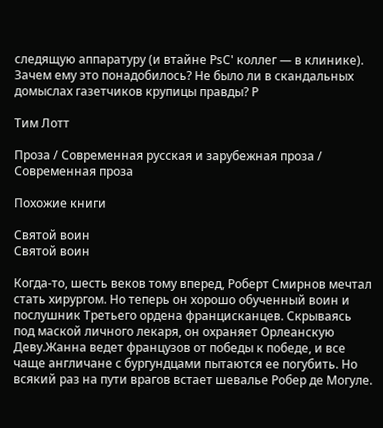следящую аппаратуру (и втайне РѕС' коллег — в клинике). Зачем ему это понадобилось? Не было ли в скандальных домыслах газетчиков крупицы правды? Р

Тим Лотт

Проза / Современная русская и зарубежная проза / Современная проза

Похожие книги

Святой воин
Святой воин

Когда-то, шесть веков тому вперед, Роберт Смирнов мечтал стать хирургом. Но теперь он хорошо обученный воин и послушник Третьего ордена францисканцев. Скрываясь под маской личного лекаря, он охраняет Орлеанскую Деву.Жанна ведет французов от победы к победе, и все чаще англичане с бургундцами пытаются ее погубить. Но всякий раз на пути врагов встает шевалье Робер де Могуле.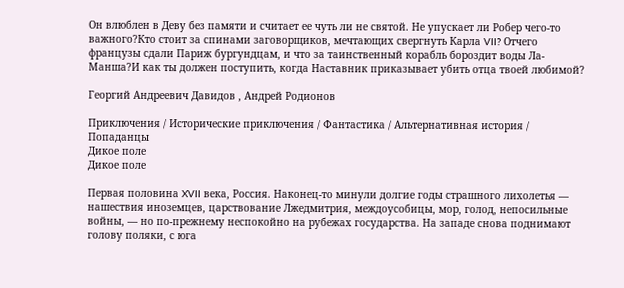Он влюблен в Деву без памяти и считает ее чуть ли не святой. Не упускает ли Робер чего-то важного?Кто стоит за спинами заговорщиков, мечтающих свергнуть Карла VII? Отчего французы сдали Париж бургундцам, и что за таинственный корабль бороздит воды Ла-Манша?И как ты должен поступить, когда Наставник приказывает убить отца твоей любимой?

Георгий Андреевич Давидов , Андрей Родионов

Приключения / Исторические приключения / Фантастика / Альтернативная история / Попаданцы
Дикое поле
Дикое поле

Первая половина XVII века, Россия. Наконец-то минули долгие годы страшного лихолетья — нашествия иноземцев, царствование Лжедмитрия, междоусобицы, мор, голод, непосильные войны, — но по-прежнему неспокойно на рубежах государства. На западе снова поднимают голову поляки, с юга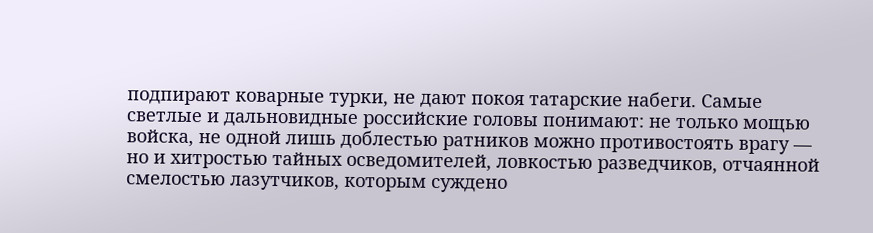подпирают коварные турки, не дают покоя татарские набеги. Самые светлые и дальновидные российские головы понимают: не только мощью войска, не одной лишь доблестью ратников можно противостоять врагу — но и хитростью тайных осведомителей, ловкостью разведчиков, отчаянной смелостью лазутчиков, которым суждено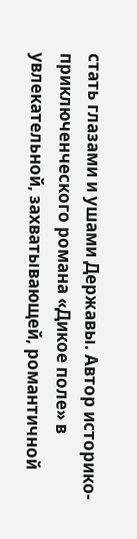стать глазами и ушами Державы. Автор историко-приключенческого романа «Дикое поле» в увлекательной, захватывающей, романтичной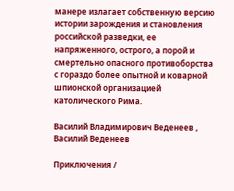манере излагает собственную версию истории зарождения и становления российской разведки, ее напряженного, острого, а порой и смертельно опасного противоборства с гораздо более опытной и коварной шпионской организацией католического Рима.

Василий Владимирович Веденеев , Василий Веденеев

Приключения /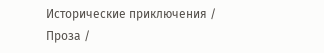Исторические приключения / Проза /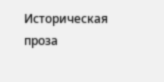Историческая проза